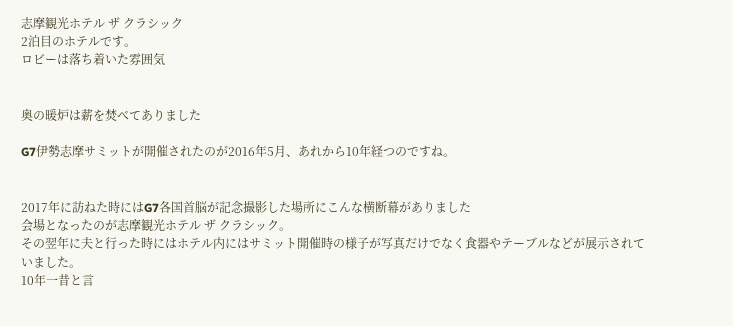志摩観光ホテル ザ クラシック
2泊目のホテルです。
ロビーは落ち着いた雰囲気


奥の暖炉は薪を焚べてありました

G7伊勢志摩サミットが開催されたのが2016年5月、あれから10年経つのですね。


2017年に訪ねた時にはG7各国首脳が記念撮影した場所にこんな横断幕がありました
会場となったのが志摩観光ホテル ザ クラシック。
その翌年に夫と行った時にはホテル内にはサミット開催時の様子が写真だけでなく食器やテーブルなどが展示されていました。
10年一昔と言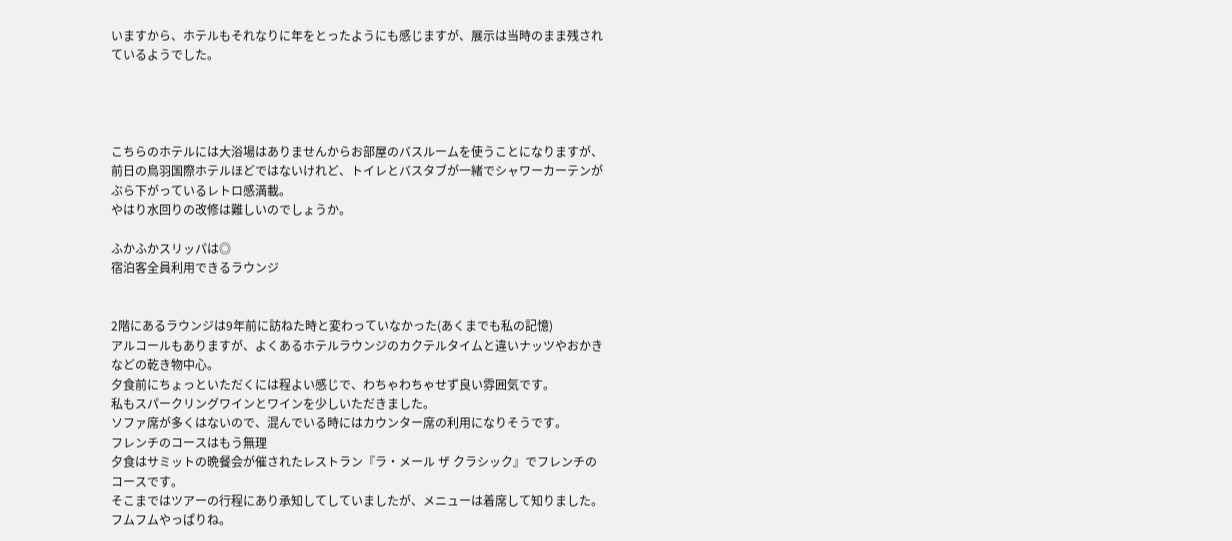いますから、ホテルもそれなりに年をとったようにも感じますが、展示は当時のまま残されているようでした。




こちらのホテルには大浴場はありませんからお部屋のバスルームを使うことになりますが、前日の鳥羽国際ホテルほどではないけれど、トイレとバスタブが一緒でシャワーカーテンがぶら下がっているレトロ感満載。
やはり水回りの改修は難しいのでしょうか。

ふかふかスリッパは◎
宿泊客全員利用できるラウンジ


2階にあるラウンジは9年前に訪ねた時と変わっていなかった(あくまでも私の記憶)
アルコールもありますが、よくあるホテルラウンジのカクテルタイムと違いナッツやおかきなどの乾き物中心。
夕食前にちょっといただくには程よい感じで、わちゃわちゃせず良い雰囲気です。
私もスパークリングワインとワインを少しいただきました。
ソファ席が多くはないので、混んでいる時にはカウンター席の利用になりそうです。
フレンチのコースはもう無理
夕食はサミットの晩餐会が催されたレストラン『ラ・メール ザ クラシック』でフレンチのコースです。
そこまではツアーの行程にあり承知してしていましたが、メニューは着席して知りました。
フムフムやっぱりね。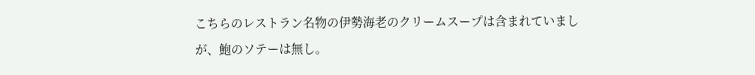こちらのレストラン名物の伊勢海老のクリームスープは含まれていましが、鮑のソテーは無し。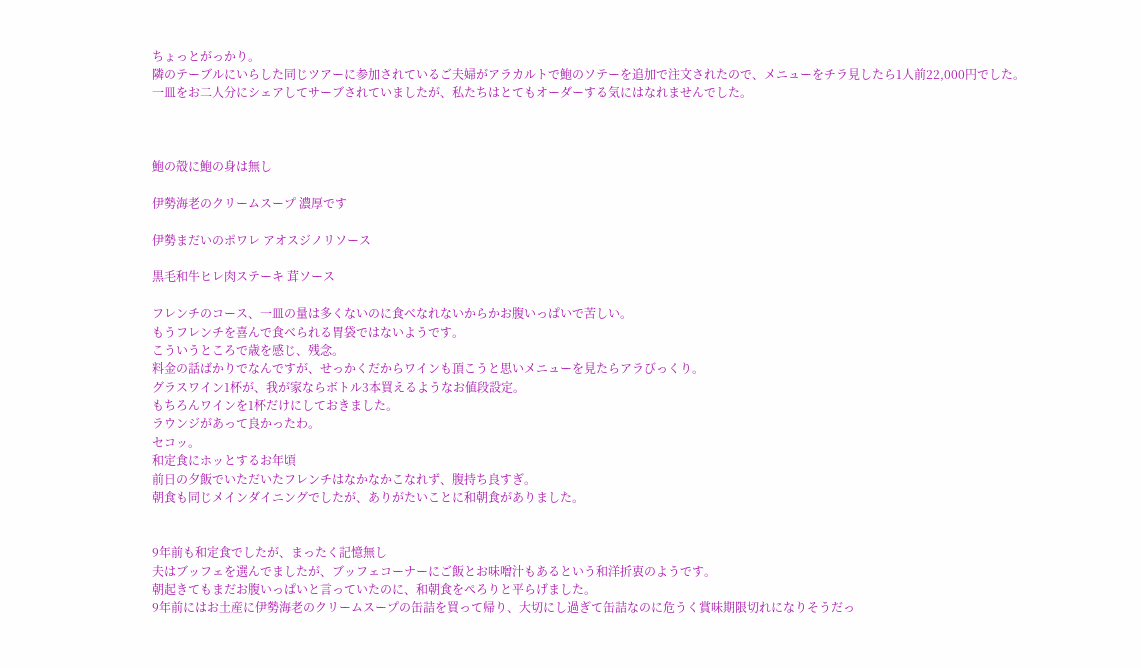ちょっとがっかり。
隣のテーブルにいらした同じツアーに参加されているご夫婦がアラカルトで鮑のソテーを追加で注文されたので、メニューをチラ見したら1人前22,000円でした。
一皿をお二人分にシェアしてサーブされていましたが、私たちはとてもオーダーする気にはなれませんでした。



鮑の殻に鮑の身は無し

伊勢海老のクリームスープ 濃厚です

伊勢まだいのポワレ アオスジノリソース

黒毛和牛ヒレ肉ステーキ 茸ソース

フレンチのコース、一皿の量は多くないのに食べなれないからかお腹いっぱいで苦しい。
もうフレンチを喜んで食べられる胃袋ではないようです。
こういうところで歳を感じ、残念。
料金の話ばかりでなんですが、せっかくだからワインも頂こうと思いメニューを見たらアラびっくり。
グラスワイン1杯が、我が家ならボトル3本買えるようなお値段設定。
もちろんワインを1杯だけにしておきました。
ラウンジがあって良かったわ。
セコッ。
和定食にホッとするお年頃
前日の夕飯でいただいたフレンチはなかなかこなれず、腹持ち良すぎ。
朝食も同じメインダイニングでしたが、ありがたいことに和朝食がありました。


9年前も和定食でしたが、まったく記憶無し
夫はブッフェを選んでましたが、ブッフェコーナーにご飯とお味噌汁もあるという和洋折衷のようです。
朝起きてもまだお腹いっぱいと言っていたのに、和朝食をぺろりと平らげました。
9年前にはお土産に伊勢海老のクリームスープの缶詰を買って帰り、大切にし過ぎて缶詰なのに危うく賞味期限切れになりそうだっ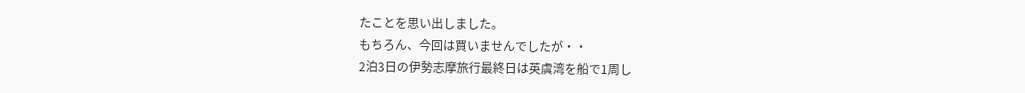たことを思い出しました。
もちろん、今回は買いませんでしたが・・
2泊3日の伊勢志摩旅行最終日は英虞湾を船で1周し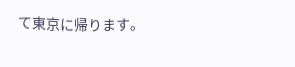て東京に帰ります。